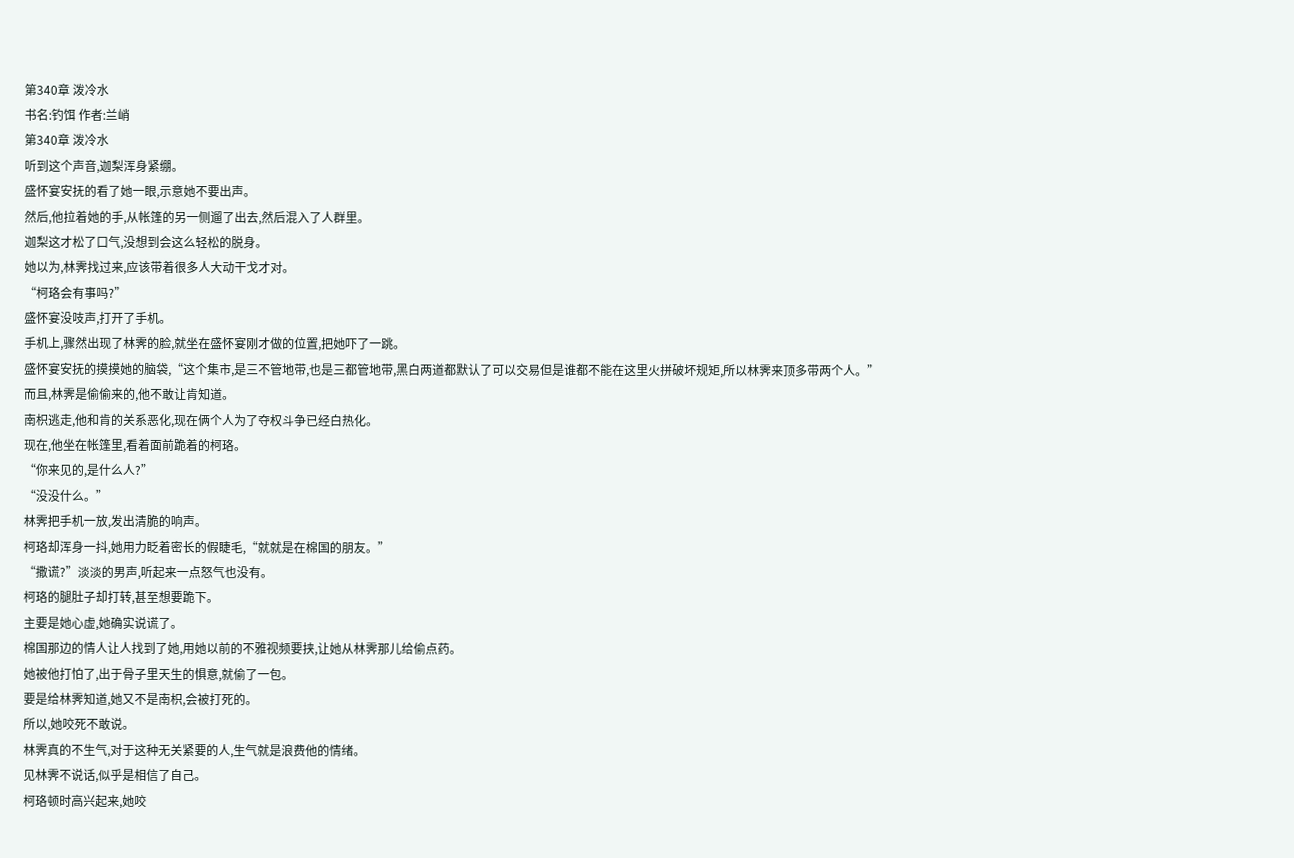第340章 泼冷水
书名:钓饵 作者:兰峭
第340章 泼冷水
听到这个声音,迦梨浑身紧绷。
盛怀宴安抚的看了她一眼,示意她不要出声。
然后,他拉着她的手,从帐篷的另一侧遛了出去,然后混入了人群里。
迦梨这才松了口气,没想到会这么轻松的脱身。
她以为,林霁找过来,应该带着很多人大动干戈才对。
“柯珞会有事吗?”
盛怀宴没吱声,打开了手机。
手机上,骤然出现了林霁的脸,就坐在盛怀宴刚才做的位置,把她吓了一跳。
盛怀宴安抚的摸摸她的脑袋,“这个集市,是三不管地带,也是三都管地带,黑白两道都默认了可以交易但是谁都不能在这里火拼破坏规矩,所以林霁来顶多带两个人。”
而且,林霁是偷偷来的,他不敢让肯知道。
南枳逃走,他和肯的关系恶化,现在俩个人为了夺权斗争已经白热化。
现在,他坐在帐篷里,看着面前跪着的柯珞。
“你来见的,是什么人?”
“没没什么。”
林霁把手机一放,发出清脆的响声。
柯珞却浑身一抖,她用力眨着密长的假睫毛,“就就是在棉国的朋友。”
“撒谎?”淡淡的男声,听起来一点怒气也没有。
柯珞的腿肚子却打转,甚至想要跪下。
主要是她心虚,她确实说谎了。
棉国那边的情人让人找到了她,用她以前的不雅视频要挟,让她从林霁那儿给偷点药。
她被他打怕了,出于骨子里天生的惧意,就偷了一包。
要是给林霁知道,她又不是南枳,会被打死的。
所以,她咬死不敢说。
林霁真的不生气,对于这种无关紧要的人,生气就是浪费他的情绪。
见林霁不说话,似乎是相信了自己。
柯珞顿时高兴起来,她咬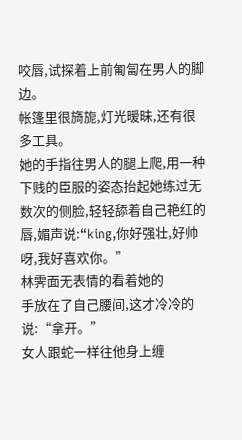咬唇,试探着上前匍匐在男人的脚边。
帐篷里很旖旎,灯光暧昧,还有很多工具。
她的手指往男人的腿上爬,用一种下贱的臣服的姿态抬起她练过无数次的侧脸,轻轻舔着自己艳红的唇,媚声说:“king,你好强壮,好帅呀,我好喜欢你。”
林霁面无表情的看着她的
手放在了自己腰间,这才冷冷的说:“拿开。”
女人跟蛇一样往他身上缠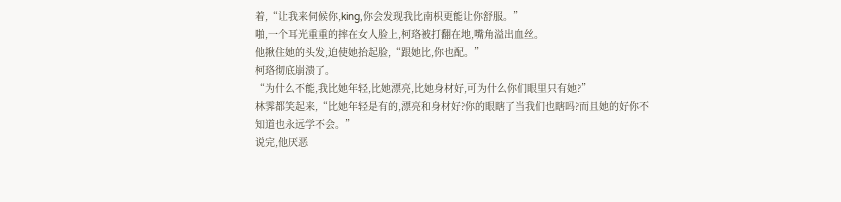着,“让我来伺候你,king,你会发现我比南枳更能让你舒服。”
啪,一个耳光重重的摔在女人脸上,柯珞被打翻在地,嘴角溢出血丝。
他揪住她的头发,迫使她抬起脸,“跟她比,你也配。”
柯珞彻底崩溃了。
“为什么不能,我比她年轻,比她漂亮,比她身材好,可为什么你们眼里只有她?”
林霁都笑起来,“比她年轻是有的,漂亮和身材好?你的眼瞎了当我们也瞎吗?而且她的好你不知道也永远学不会。”
说完,他厌恶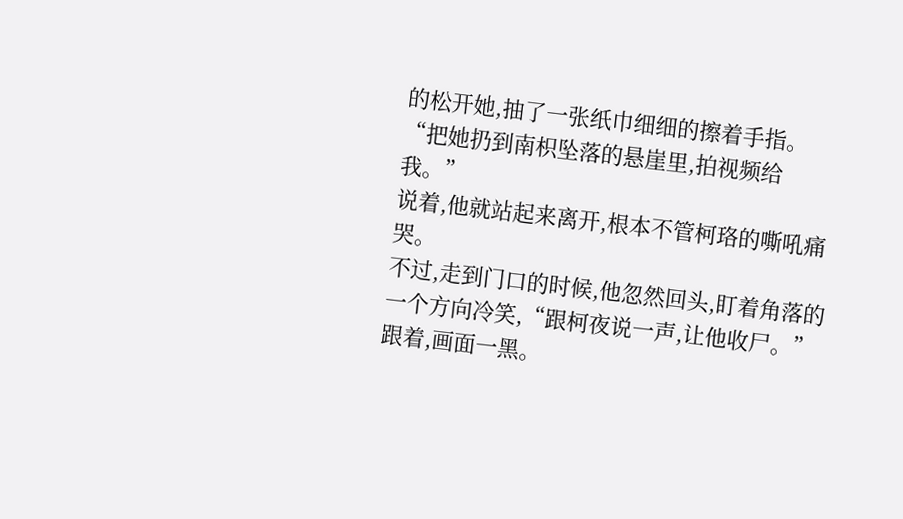的松开她,抽了一张纸巾细细的擦着手指。
“把她扔到南枳坠落的悬崖里,拍视频给我。”
说着,他就站起来离开,根本不管柯珞的嘶吼痛哭。
不过,走到门口的时候,他忽然回头,盯着角落的一个方向冷笑,“跟柯夜说一声,让他收尸。”
跟着,画面一黑。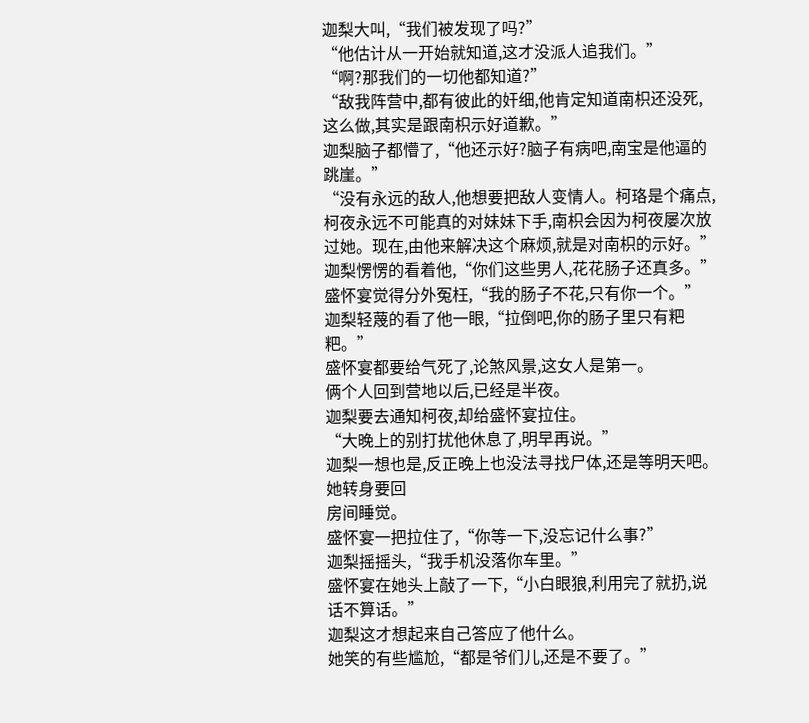迦梨大叫,“我们被发现了吗?”
“他估计从一开始就知道,这才没派人追我们。”
“啊?那我们的一切他都知道?”
“敌我阵营中,都有彼此的奸细,他肯定知道南枳还没死,这么做,其实是跟南枳示好道歉。”
迦梨脑子都懵了,“他还示好?脑子有病吧,南宝是他逼的跳崖。”
“没有永远的敌人,他想要把敌人变情人。柯珞是个痛点,柯夜永远不可能真的对妹妹下手,南枳会因为柯夜屡次放过她。现在,由他来解决这个麻烦,就是对南枳的示好。”
迦梨愣愣的看着他,“你们这些男人,花花肠子还真多。”
盛怀宴觉得分外冤枉,“我的肠子不花,只有你一个。”
迦梨轻蔑的看了他一眼,“拉倒吧,你的肠子里只有粑粑。”
盛怀宴都要给气死了,论煞风景,这女人是第一。
俩个人回到营地以后,已经是半夜。
迦梨要去通知柯夜,却给盛怀宴拉住。
“大晚上的别打扰他休息了,明早再说。”
迦梨一想也是,反正晚上也没法寻找尸体,还是等明天吧。
她转身要回
房间睡觉。
盛怀宴一把拉住了,“你等一下,没忘记什么事?”
迦梨摇摇头,“我手机没落你车里。”
盛怀宴在她头上敲了一下,“小白眼狼,利用完了就扔,说话不算话。”
迦梨这才想起来自己答应了他什么。
她笑的有些尴尬,“都是爷们儿,还是不要了。”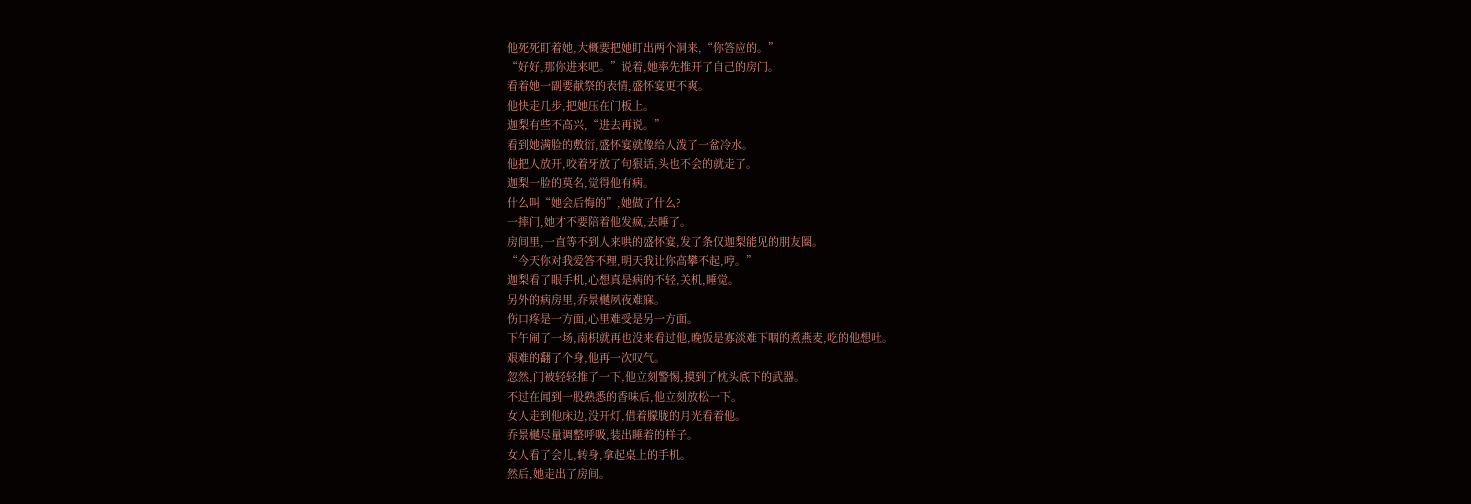他死死盯着她,大概要把她盯出两个洞来,“你答应的。”
“好好,那你进来吧。”说着,她率先推开了自己的房门。
看着她一副要献祭的表情,盛怀宴更不爽。
他快走几步,把她压在门板上。
迦梨有些不高兴,“进去再说。”
看到她满脸的敷衍,盛怀宴就像给人泼了一盆冷水。
他把人放开,咬着牙放了句狠话,头也不会的就走了。
迦梨一脸的莫名,觉得他有病。
什么叫“她会后悔的”,她做了什么?
一摔门,她才不要陪着他发疯,去睡了。
房间里,一直等不到人来哄的盛怀宴,发了条仅迦梨能见的朋友圈。
“今天你对我爱答不理,明天我让你高攀不起,哼。”
迦梨看了眼手机,心想真是病的不轻,关机,睡觉。
另外的病房里,乔景樾夙夜难寐。
伤口疼是一方面,心里难受是另一方面。
下午闹了一场,南枳就再也没来看过他,晚饭是寡淡难下咽的煮燕麦,吃的他想吐。
艰难的翻了个身,他再一次叹气。
忽然,门被轻轻推了一下,他立刻警惕,摸到了枕头底下的武器。
不过在闻到一股熟悉的香味后,他立刻放松一下。
女人走到他床边,没开灯,借着朦胧的月光看着他。
乔景樾尽量调整呼吸,装出睡着的样子。
女人看了会儿,转身,拿起桌上的手机。
然后,她走出了房间。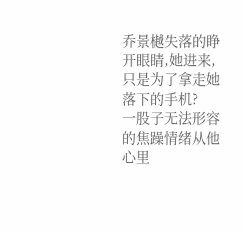乔景樾失落的睁开眼睛,她进来,只是为了拿走她落下的手机?
一股子无法形容的焦躁情绪从他心里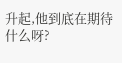升起,他到底在期待什么呀?